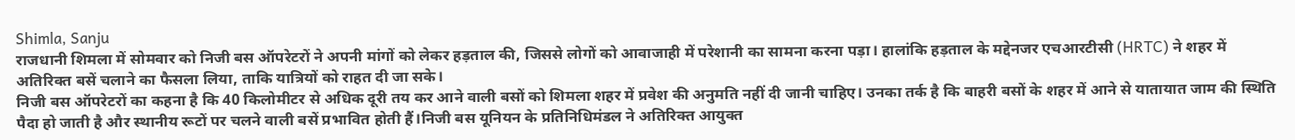Shimla, Sanju
राजधानी शिमला में सोमवार को निजी बस ऑपरेटरों ने अपनी मांगों को लेकर हड़ताल की, जिससे लोगों को आवाजाही में परेशानी का सामना करना पड़ा। हालांकि हड़ताल के मद्देनजर एचआरटीसी (HRTC) ने शहर में अतिरिक्त बसें चलाने का फैसला लिया, ताकि यात्रियों को राहत दी जा सके।
निजी बस ऑपरेटरों का कहना है कि 40 किलोमीटर से अधिक दूरी तय कर आने वाली बसों को शिमला शहर में प्रवेश की अनुमति नहीं दी जानी चाहिए। उनका तर्क है कि बाहरी बसों के शहर में आने से यातायात जाम की स्थिति पैदा हो जाती है और स्थानीय रूटों पर चलने वाली बसें प्रभावित होती हैं।निजी बस यूनियन के प्रतिनिधिमंडल ने अतिरिक्त आयुक्त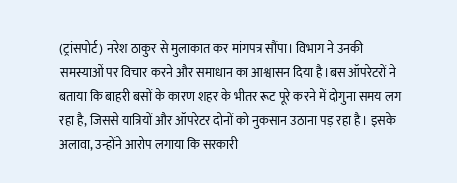(ट्रांसपोर्ट) नरेश ठाकुर से मुलाकात कर मांगपत्र सौंपा। विभाग ने उनकी समस्याओं पर विचार करने और समाधान का आश्वासन दिया है।बस ऑपरेटरों ने बताया कि बाहरी बसों के कारण शहर के भीतर रूट पूरे करने में दोगुना समय लग रहा है, जिससे यात्रियों और ऑपरेटर दोनों को नुकसान उठाना पड़ रहा है। इसके अलावा, उन्होंने आरोप लगाया कि सरकारी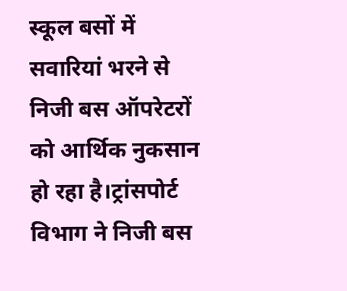स्कूल बसों में सवारियां भरने से निजी बस ऑपरेटरों को आर्थिक नुकसान हो रहा है।ट्रांसपोर्ट विभाग ने निजी बस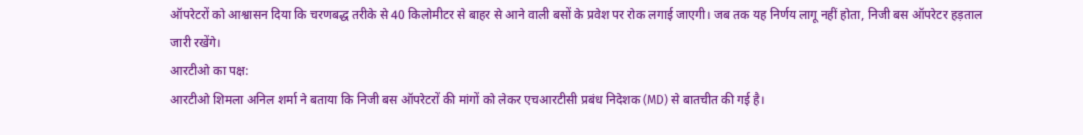ऑपरेटरों को आश्वासन दिया कि चरणबद्ध तरीके से 40 किलोमीटर से बाहर से आने वाली बसों के प्रवेश पर रोक लगाई जाएगी। जब तक यह निर्णय लागू नहीं होता, निजी बस ऑपरेटर हड़ताल जारी रखेंगे।
आरटीओ का पक्ष:
आरटीओ शिमला अनिल शर्मा ने बताया कि निजी बस ऑपरेटरों की मांगों को लेकर एचआरटीसी प्रबंध निदेशक (MD) से बातचीत की गई है।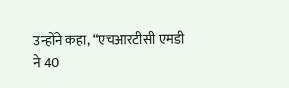उन्होंने कहा, “एचआरटीसी एमडी ने 40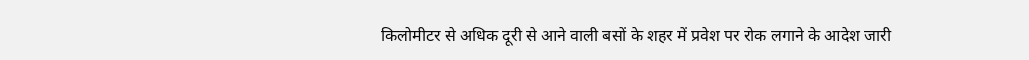किलोमीटर से अधिक दूरी से आने वाली बसों के शहर में प्रवेश पर रोक लगाने के आदेश जारी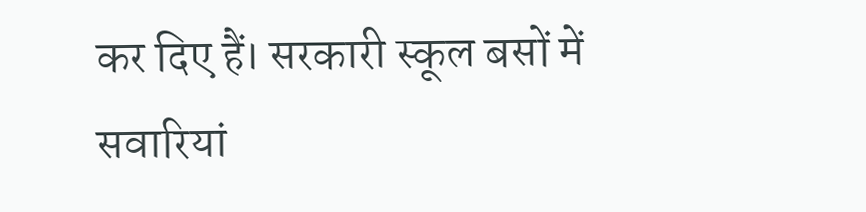कर दिए हैं। सरकारी स्कूल बसों में सवारियां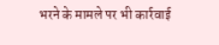भरने के मामले पर भी कार्रवाई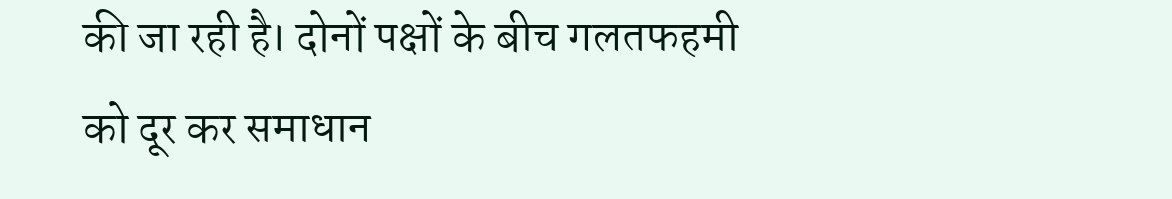की जा रही है। दोनों पक्षों के बीच गलतफहमी को दूर कर समाधान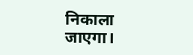निकाला जाएगा।